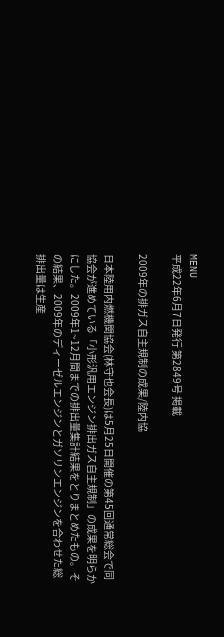MENU
平成22年6月7日発行 第2849号 掲載

2009年の排ガス自主規制の成果/陸内協

日本陸用内燃機関協会(林守也会長)は5月25日開催の第45回通常総会で同協会が進めている「小形汎用エンジン排出ガス自主規制」の成果を明らかにした。2009年1~12月間までの排出量集計結果をとりまとめたもの。その結果、2009年のディーゼルエンジンとガソリンエンジンを合わせた総排出量は生産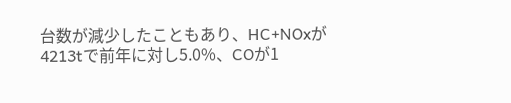台数が減少したこともあり、HC+NOxが4213tで前年に対し5.0%、COが1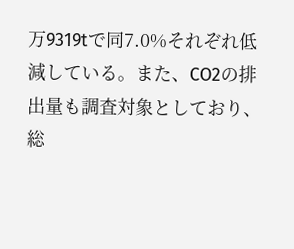万9319tで同7.0%それぞれ低減している。また、CO2の排出量も調査対象としており、総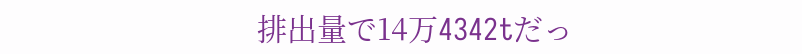排出量で14万4342tだっ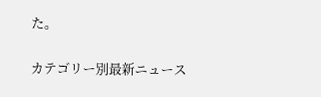た。

カテゴリー別最新ニュース